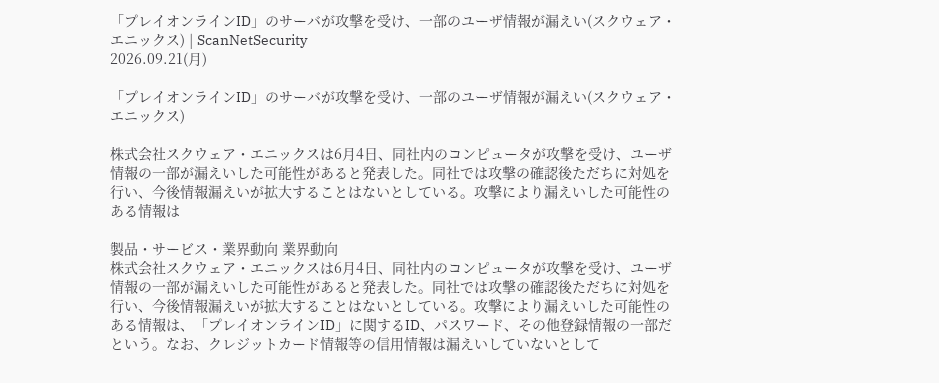「プレイオンラインID」のサーバが攻撃を受け、一部のユーザ情報が漏えい(スクウェア・エニックス) | ScanNetSecurity
2026.09.21(月)

「プレイオンラインID」のサーバが攻撃を受け、一部のユーザ情報が漏えい(スクウェア・エニックス)

株式会社スクウェア・エニックスは6月4日、同社内のコンピュータが攻撃を受け、ユーザ情報の一部が漏えいした可能性があると発表した。同社では攻撃の確認後ただちに対処を行い、今後情報漏えいが拡大することはないとしている。攻撃により漏えいした可能性のある情報は

製品・サービス・業界動向 業界動向
株式会社スクウェア・エニックスは6月4日、同社内のコンピュータが攻撃を受け、ユーザ情報の一部が漏えいした可能性があると発表した。同社では攻撃の確認後ただちに対処を行い、今後情報漏えいが拡大することはないとしている。攻撃により漏えいした可能性のある情報は、「プレイオンラインID」に関するID、パスワード、その他登録情報の一部だという。なお、クレジットカード情報等の信用情報は漏えいしていないとして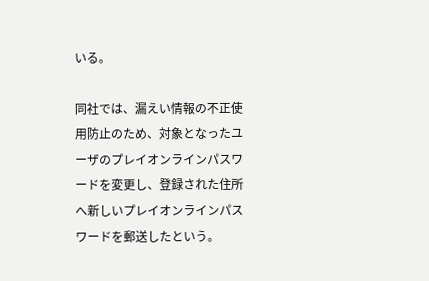いる。

同社では、漏えい情報の不正使用防止のため、対象となったユーザのプレイオンラインパスワードを変更し、登録された住所へ新しいプレイオンラインパスワードを郵送したという。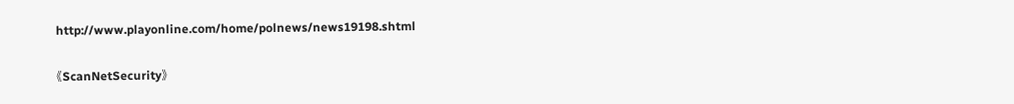http://www.playonline.com/home/polnews/news19198.shtml

《ScanNetSecurity》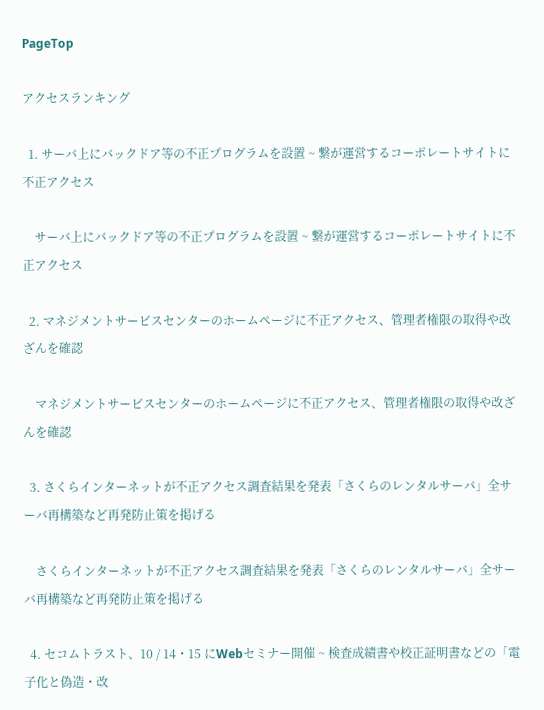PageTop

アクセスランキング

  1. サーバ上にバックドア等の不正プログラムを設置 ~ 繋が運営するコーポレートサイトに不正アクセス

    サーバ上にバックドア等の不正プログラムを設置 ~ 繋が運営するコーポレートサイトに不正アクセス

  2. マネジメントサービスセンターのホームページに不正アクセス、管理者権限の取得や改ざんを確認

    マネジメントサービスセンターのホームページに不正アクセス、管理者権限の取得や改ざんを確認

  3. さくらインターネットが不正アクセス調査結果を発表「さくらのレンタルサーバ」全サーバ再構築など再発防止策を掲げる

    さくらインターネットが不正アクセス調査結果を発表「さくらのレンタルサーバ」全サーバ再構築など再発防止策を掲げる

  4. セコムトラスト、10 / 14・15 にWebセミナー開催 ~ 検査成績書や校正証明書などの「電子化と偽造・改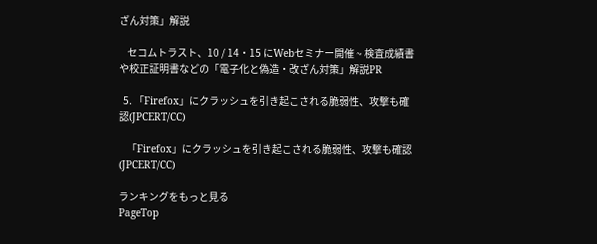ざん対策」解説

    セコムトラスト、10 / 14・15 にWebセミナー開催 ~ 検査成績書や校正証明書などの「電子化と偽造・改ざん対策」解説PR

  5. 「Firefox」にクラッシュを引き起こされる脆弱性、攻撃も確認(JPCERT/CC)

    「Firefox」にクラッシュを引き起こされる脆弱性、攻撃も確認(JPCERT/CC)

ランキングをもっと見る
PageTop